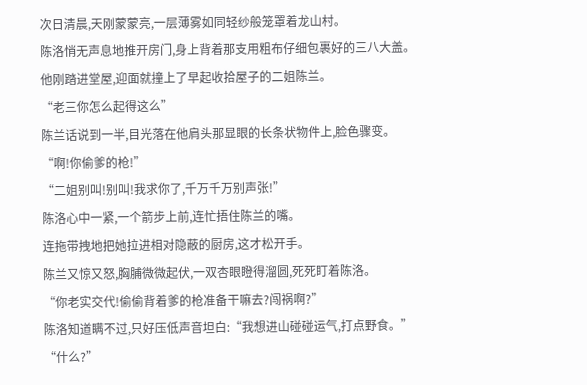次日清晨,天刚蒙蒙亮,一层薄雾如同轻纱般笼罩着龙山村。
陈洛悄无声息地推开房门,身上背着那支用粗布仔细包裹好的三八大盖。
他刚踏进堂屋,迎面就撞上了早起收拾屋子的二姐陈兰。
“老三你怎么起得这么”
陈兰话说到一半,目光落在他肩头那显眼的长条状物件上,脸色骤变。
“啊!你偷爹的枪!”
“二姐别叫!别叫!我求你了,千万千万别声张!”
陈洛心中一紧,一个箭步上前,连忙捂住陈兰的嘴。
连拖带拽地把她拉进相对隐蔽的厨房,这才松开手。
陈兰又惊又怒,胸脯微微起伏,一双杏眼瞪得溜圆,死死盯着陈洛。
“你老实交代!偷偷背着爹的枪准备干嘛去?闯祸啊?”
陈洛知道瞒不过,只好压低声音坦白:“我想进山碰碰运气,打点野食。”
“什么?”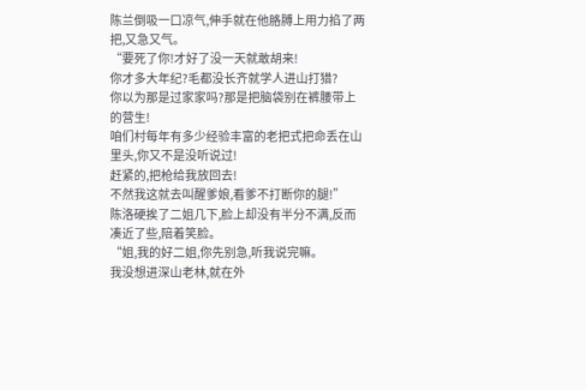陈兰倒吸一口凉气,伸手就在他胳膊上用力掐了两把,又急又气。
“要死了你!才好了没一天就敢胡来!
你才多大年纪?毛都没长齐就学人进山打猎?
你以为那是过家家吗?那是把脑袋别在裤腰带上的营生!
咱们村每年有多少经验丰富的老把式把命丢在山里头,你又不是没听说过!
赶紧的,把枪给我放回去!
不然我这就去叫醒爹娘,看爹不打断你的腿!”
陈洛硬挨了二姐几下,脸上却没有半分不满,反而凑近了些,陪着笑脸。
“姐,我的好二姐,你先别急,听我说完嘛。
我没想进深山老林,就在外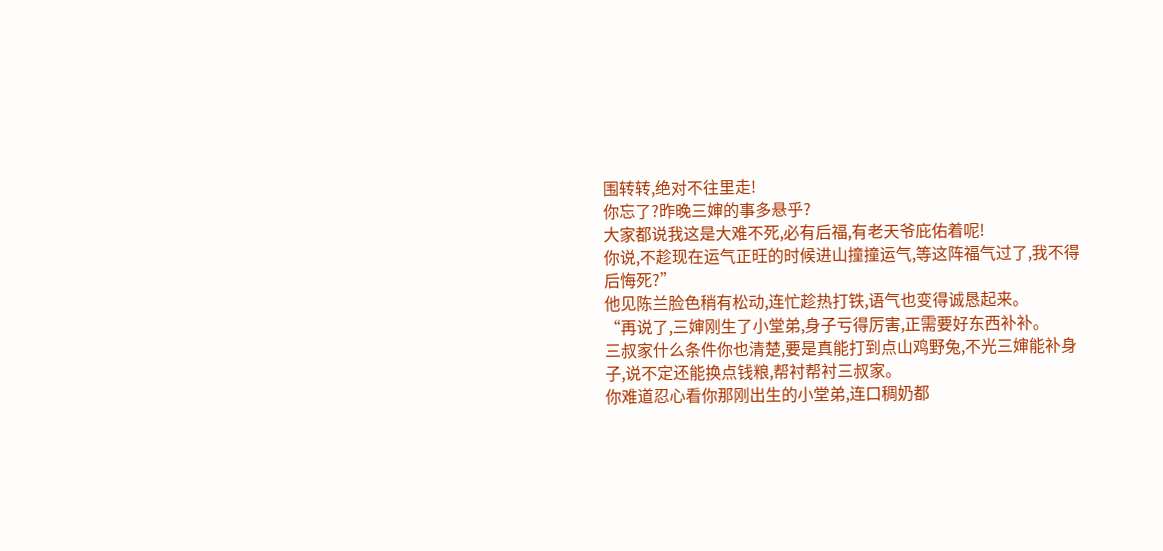围转转,绝对不往里走!
你忘了?昨晚三婶的事多悬乎?
大家都说我这是大难不死,必有后福,有老天爷庇佑着呢!
你说,不趁现在运气正旺的时候进山撞撞运气,等这阵福气过了,我不得后悔死?”
他见陈兰脸色稍有松动,连忙趁热打铁,语气也变得诚恳起来。
“再说了,三婶刚生了小堂弟,身子亏得厉害,正需要好东西补补。
三叔家什么条件你也清楚,要是真能打到点山鸡野兔,不光三婶能补身子,说不定还能换点钱粮,帮衬帮衬三叔家。
你难道忍心看你那刚出生的小堂弟,连口稠奶都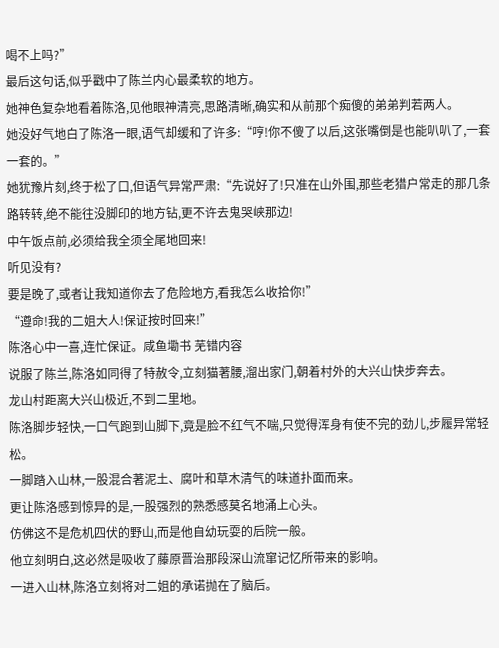喝不上吗?”
最后这句话,似乎戳中了陈兰内心最柔软的地方。
她神色复杂地看着陈洛,见他眼神清亮,思路清晰,确实和从前那个痴傻的弟弟判若两人。
她没好气地白了陈洛一眼,语气却缓和了许多:“哼!你不傻了以后,这张嘴倒是也能叭叭了,一套一套的。”
她犹豫片刻,终于松了口,但语气异常严肃:“先说好了!只准在山外围,那些老猎户常走的那几条路转转,绝不能往没脚印的地方钻,更不许去鬼哭峡那边!
中午饭点前,必须给我全须全尾地回来!
听见没有?
要是晚了,或者让我知道你去了危险地方,看我怎么收拾你!”
“遵命!我的二姐大人!保证按时回来!”
陈洛心中一喜,连忙保证。咸鱼墈书 芜错内容
说服了陈兰,陈洛如同得了特赦令,立刻猫著腰,溜出家门,朝着村外的大兴山快步奔去。
龙山村距离大兴山极近,不到二里地。
陈洛脚步轻快,一口气跑到山脚下,竟是脸不红气不喘,只觉得浑身有使不完的劲儿,步履异常轻松。
一脚踏入山林,一股混合著泥土、腐叶和草木清气的味道扑面而来。
更让陈洛感到惊异的是,一股强烈的熟悉感莫名地涌上心头。
仿佛这不是危机四伏的野山,而是他自幼玩耍的后院一般。
他立刻明白,这必然是吸收了藤原晋治那段深山流窜记忆所带来的影响。
一进入山林,陈洛立刻将对二姐的承诺抛在了脑后。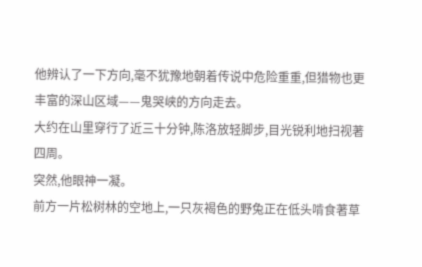他辨认了一下方向,毫不犹豫地朝着传说中危险重重,但猎物也更丰富的深山区域——鬼哭峡的方向走去。
大约在山里穿行了近三十分钟,陈洛放轻脚步,目光锐利地扫视著四周。
突然,他眼神一凝。
前方一片松树林的空地上,一只灰褐色的野兔正在低头啃食著草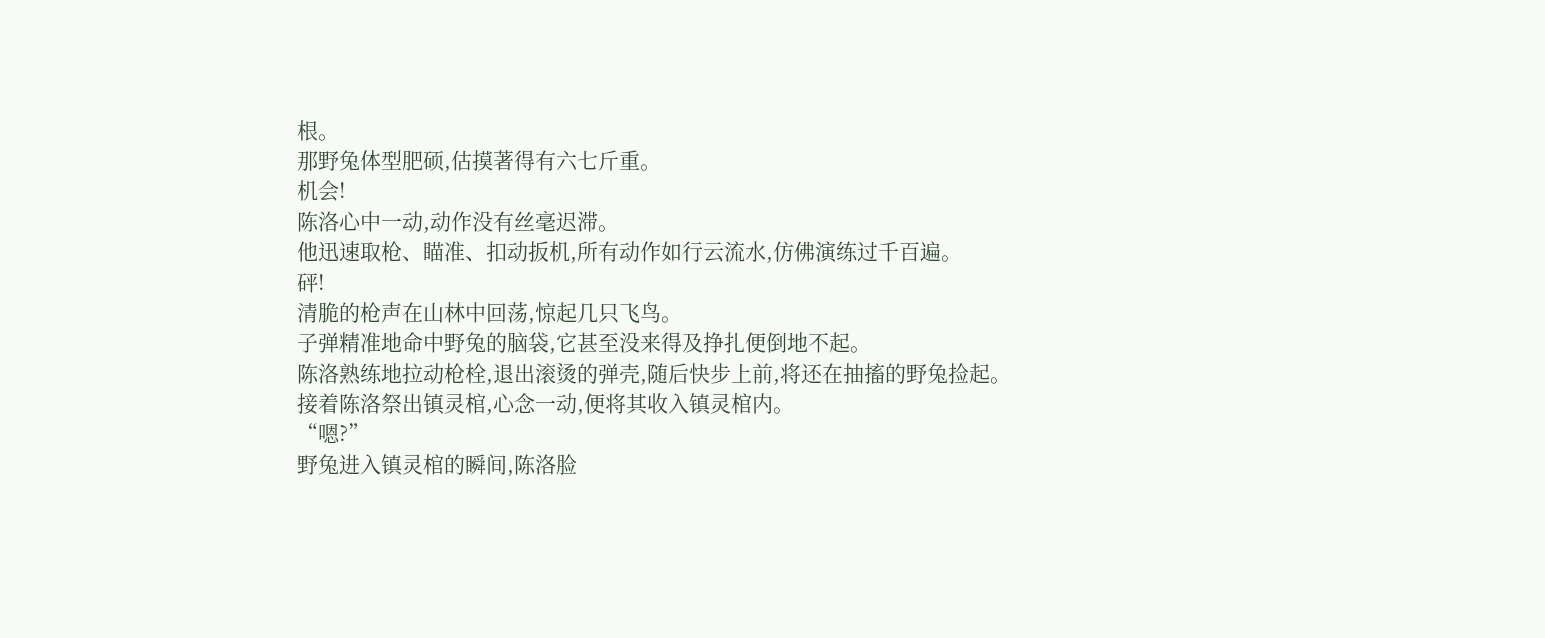根。
那野兔体型肥硕,估摸著得有六七斤重。
机会!
陈洛心中一动,动作没有丝毫迟滞。
他迅速取枪、瞄准、扣动扳机,所有动作如行云流水,仿佛演练过千百遍。
砰!
清脆的枪声在山林中回荡,惊起几只飞鸟。
子弹精准地命中野兔的脑袋,它甚至没来得及挣扎便倒地不起。
陈洛熟练地拉动枪栓,退出滚烫的弹壳,随后快步上前,将还在抽搐的野兔捡起。
接着陈洛祭出镇灵棺,心念一动,便将其收入镇灵棺内。
“嗯?”
野兔进入镇灵棺的瞬间,陈洛脸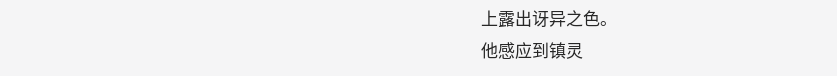上露出讶异之色。
他感应到镇灵